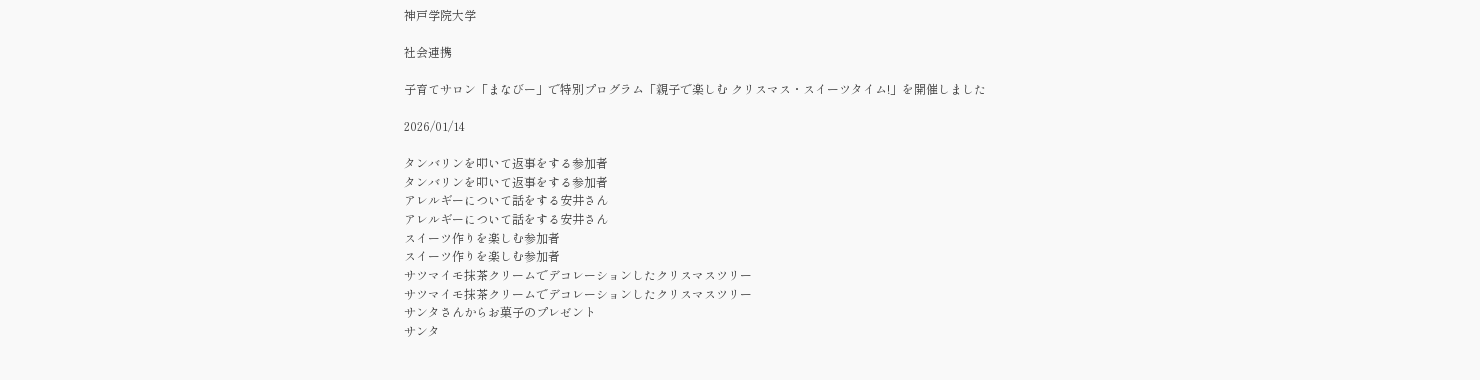神戸学院大学

社会連携

子育てサロン「まなびー」で特別プログラム「親子で楽しむ クリスマス・スイーツタイム!」を開催しました

2026/01/14

タンバリンを叩いて返事をする参加者
タンバリンを叩いて返事をする参加者
アレルギーについて話をする安井さん
アレルギーについて話をする安井さん
スイーツ作りを楽しむ参加者
スイーツ作りを楽しむ参加者
サツマイモ抹茶クリームでデコレーションしたクリスマスツリー
サツマイモ抹茶クリームでデコレーションしたクリスマスツリー
サンタさんからお菓子のプレゼント
サンタ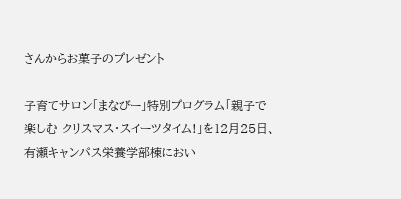さんからお菓子のプレゼント

子育てサロン「まなびー」特別プログラム「親子で楽しむ クリスマス・スイーツタイム!」を12月25日、有瀬キャンパス栄養学部棟におい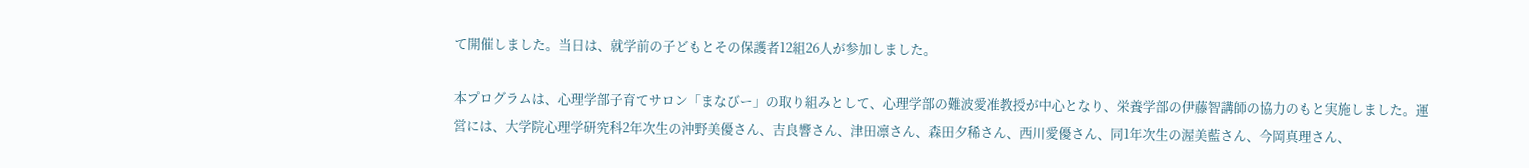て開催しました。当日は、就学前の子どもとその保護者12組26人が参加しました。

本プログラムは、心理学部子育てサロン「まなびー」の取り組みとして、心理学部の難波愛准教授が中心となり、栄養学部の伊藤智講師の協力のもと実施しました。運営には、大学院心理学研究科2年次生の沖野美優さん、吉良響さん、津田凛さん、森田夕稀さん、西川愛優さん、同1年次生の渥美藍さん、今岡真理さん、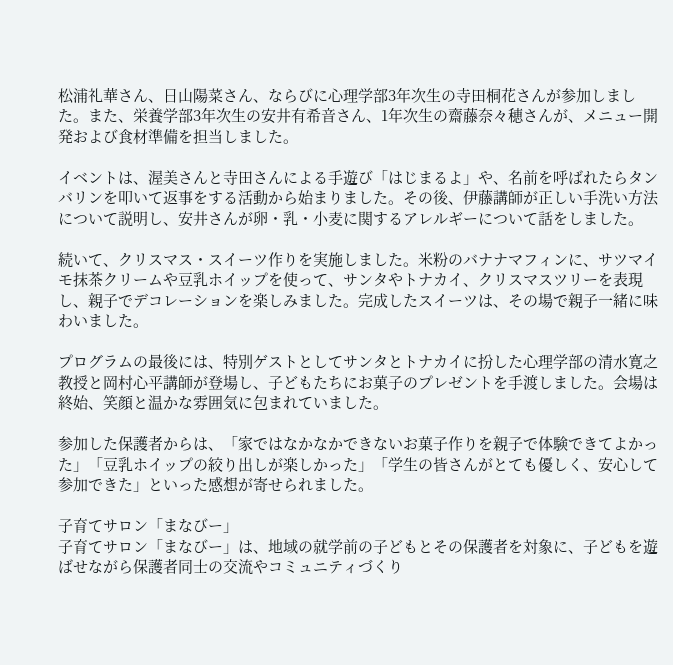松浦礼華さん、日山陽菜さん、ならびに心理学部3年次生の寺田桐花さんが参加しました。また、栄養学部3年次生の安井有希音さん、1年次生の齋藤奈々穂さんが、メニュー開発および食材準備を担当しました。

イベントは、渥美さんと寺田さんによる手遊び「はじまるよ」や、名前を呼ばれたらタンバリンを叩いて返事をする活動から始まりました。その後、伊藤講師が正しい手洗い方法について説明し、安井さんが卵・乳・小麦に関するアレルギーについて話をしました。

続いて、クリスマス・スイーツ作りを実施しました。米粉のバナナマフィンに、サツマイモ抹茶クリームや豆乳ホイップを使って、サンタやトナカイ、クリスマスツリーを表現し、親子でデコレーションを楽しみました。完成したスイーツは、その場で親子一緒に味わいました。

プログラムの最後には、特別ゲストとしてサンタとトナカイに扮した心理学部の清水寛之教授と岡村心平講師が登場し、子どもたちにお菓子のプレゼントを手渡しました。会場は終始、笑顔と温かな雰囲気に包まれていました。

参加した保護者からは、「家ではなかなかできないお菓子作りを親子で体験できてよかった」「豆乳ホイップの絞り出しが楽しかった」「学生の皆さんがとても優しく、安心して参加できた」といった感想が寄せられました。

子育てサロン「まなびー」
子育てサロン「まなびー」は、地域の就学前の子どもとその保護者を対象に、子どもを遊ばせながら保護者同士の交流やコミュニティづくり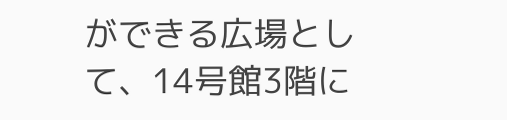ができる広場として、14号館3階に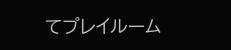てプレイルーム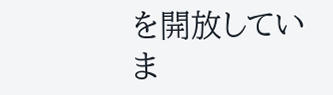を開放していま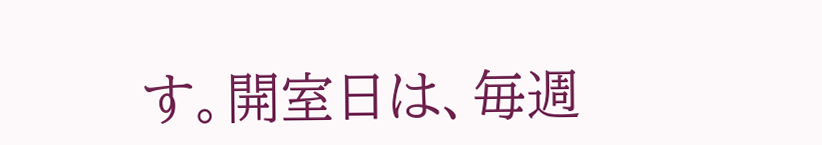す。開室日は、毎週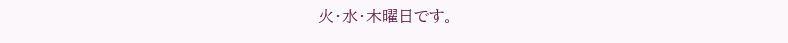火・水・木曜日です。